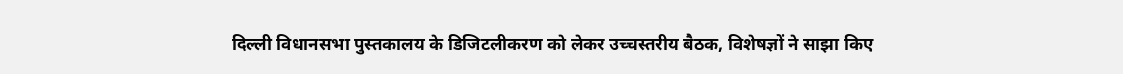दिल्ली विधानसभा पुस्तकालय के डिजिटलीकरण को लेकर उच्चस्तरीय बैठक, विशेषज्ञों ने साझा किए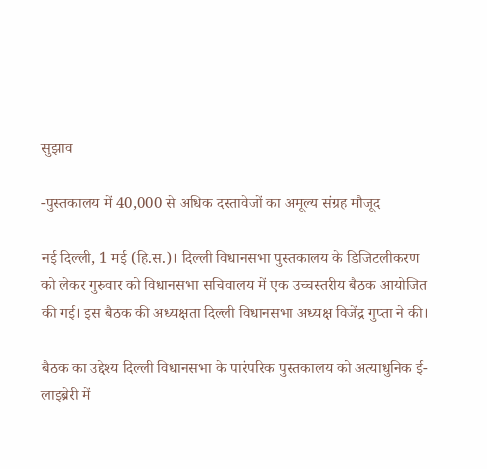सुझाव

-पुस्तकालय में 40,000 से अधिक दस्तावेजों का अमूल्य संग्रह मौजूद

नई दिल्ली, 1 मई (हि.स.)। दिल्ली विधानसभा पुस्तकालय के डिजिटलीकरण को लेकर गुरुवार को विधानसभा सचिवालय में एक उच्चस्तरीय बैठक आयोजित की गई। इस बैठक की अध्यक्षता दिल्ली विधानसभा अध्यक्ष विजेंद्र गुप्ता ने की।

बैठक का उद्देश्य दिल्ली विधानसभा के पारंपरिक पुस्तकालय को अत्याधुनिक ई-लाइब्रेरी में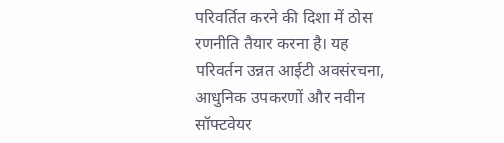परिवर्तित करने की दिशा में ठोस रणनीति तैयार करना है। यह परिवर्तन उन्नत आईटी अवसंरचना, आधुनिक उपकरणों और नवीन सॉफ्टवेयर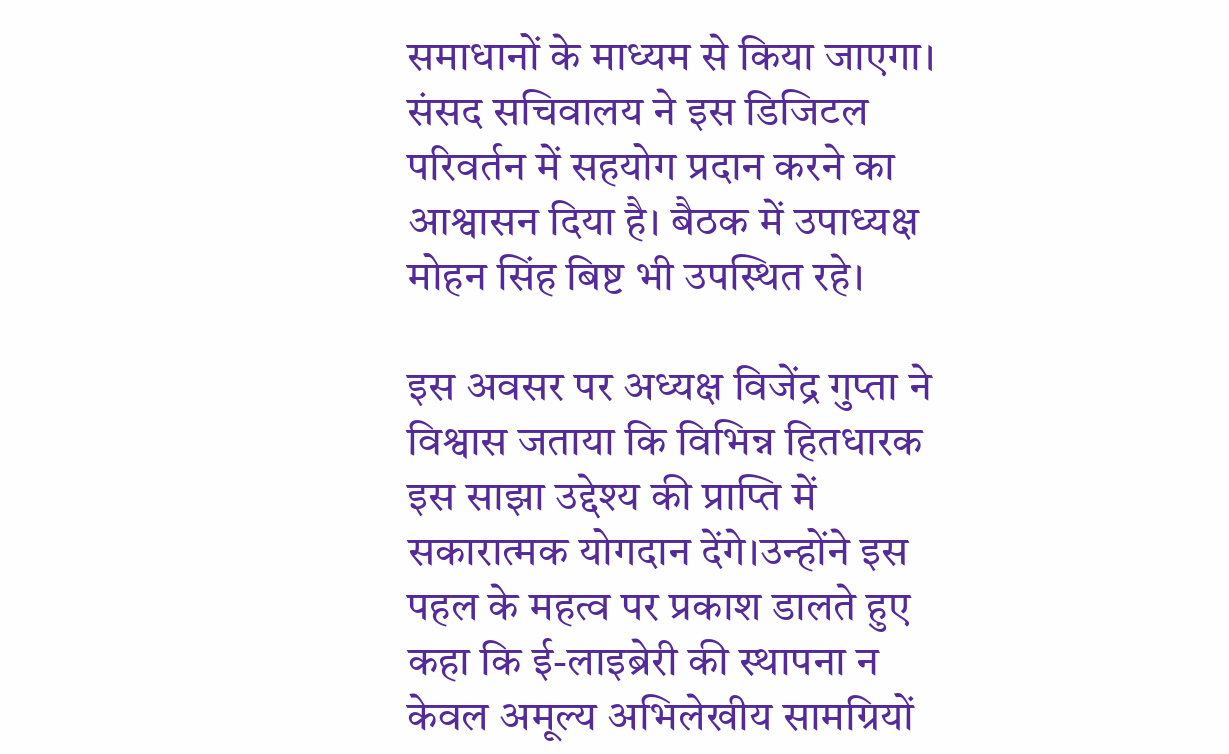समाधानों के माध्यम से किया जाएगा। संसद सचिवालय ने इस डिजिटल परिवर्तन में सहयोग प्रदान करने का आश्वासन दिया है। बैठक में उपाध्यक्ष मोहन सिंह बिष्ट भी उपस्थित रहे।

इस अवसर पर अध्यक्ष विजेंद्र गुप्ता ने विश्वास जताया कि विभिन्न हितधारक इस साझा उद्देश्य की प्राप्ति में सकारात्मक योगदान देंगे।उन्होंने इस पहल के महत्व पर प्रकाश डालते हुए कहा कि ई-लाइब्रेरी की स्थापना न केवल अमूल्य अभिलेखीय सामग्रियों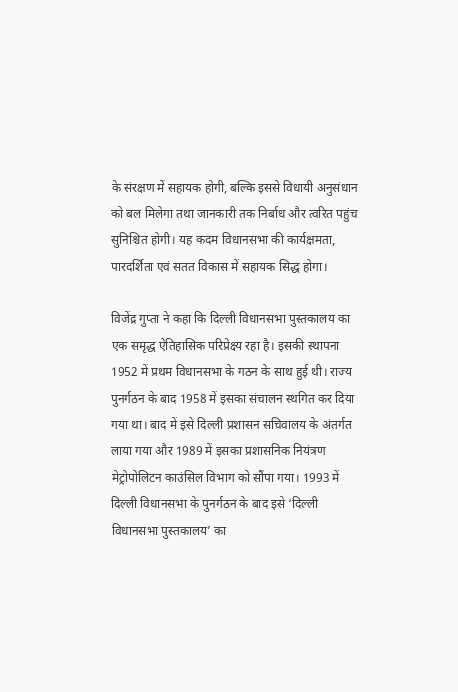के संरक्षण में सहायक होगी, बल्कि इससे विधायी अनुसंधान को बल मिलेगा तथा जानकारी तक निर्बाध और त्वरित पहुंच सुनिश्चित होगी। यह कदम विधानसभा की कार्यक्षमता, पारदर्शिता एवं सतत विकास में सहायक सिद्ध होगा।

विजेंद्र गुप्ता ने कहा कि दिल्ली विधानसभा पुस्तकालय का एक समृद्ध ऐतिहासिक परिप्रेक्ष्य रहा है। इसकी स्थापना 1952 में प्रथम विधानसभा के गठन के साथ हुई थी। राज्य पुनर्गठन के बाद 1958 में इसका संचालन स्थगित कर दिया गया था। बाद में इसे दिल्ली प्रशासन सचिवालय के अंतर्गत लाया गया और 1989 में इसका प्रशासनिक नियंत्रण मेट्रोपोलिटन काउंसिल विभाग को सौंपा गया। 1993 में दिल्ली विधानसभा के पुनर्गठन के बाद इसे ‘दिल्ली विधानसभा पुस्तकालय’ का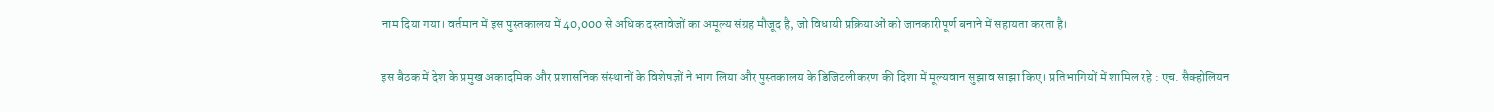नाम दिया गया। वर्तमान में इस पुस्तकालय में 40,000 से अधिक दस्तावेजों का अमूल्य संग्रह मौजूद है, जो विधायी प्रक्रियाओं को जानकारीपूर्ण बनाने में सहायता करता है।

इस बैठक में देश के प्रमुख अकादमिक और प्रशासनिक संस्थानों के विशेषज्ञों ने भाग लिया और पुस्तकालय के डिजिटलीकरण की दिशा में मूल्यवान सुझाव साझा किए। प्रतिभागियों में शामिल रहे : एच. सैक्होलियन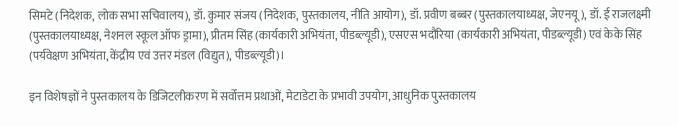सिमटे (निदेशक, लोक सभा सचिवालय), डॉ. कुमार संजय (निदेशक, पुस्तकालय, नीति आयोग), डॉ. प्रवीण बब्बर (पुस्तकालयाध्यक्ष, जेएनयू), डॉ. ई राजलक्ष्मी (पुस्तकालयाध्यक्ष, नेशनल स्कूल ऑफ ड्रामा), प्रीतम सिंह (कार्यकारी अभियंता, पीडब्ल्यूडी), एसएस भदौरिया (कार्यकारी अभियंता, पीडब्ल्यूडी) एवं केके सिंह (पर्यवेक्षण अभियंता, केंद्रीय एवं उत्तर मंडल (विद्युत), पीडब्ल्यूडी)।

इन विशेषज्ञों ने पुस्तकालय के डिजिटलीकरण में सर्वोत्तम प्रथाओं, मेटाडेटा के प्रभावी उपयोग, आधुनिक पुस्तकालय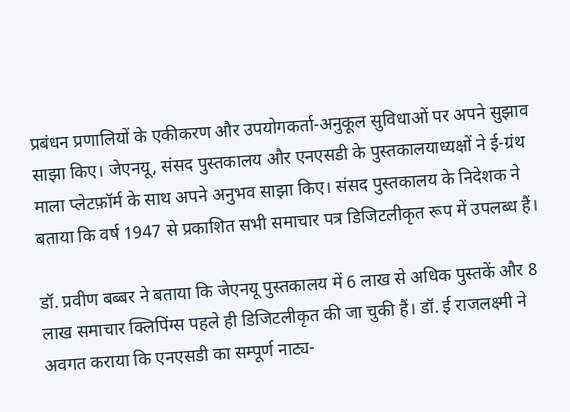प्रबंधन प्रणालियों के एकीकरण और उपयोगकर्ता-अनुकूल सुविधाओं पर अपने सुझाव साझा किए। जेएनयू, संसद पुस्तकालय और एनएसडी के पुस्तकालयाध्यक्षों ने ई-ग्रंथ माला प्लेटफ़ॉर्म के साथ अपने अनुभव साझा किए। संसद पुस्तकालय के निदेशक ने बताया कि वर्ष 1947 से प्रकाशित सभी समाचार पत्र डिजिटलीकृत रूप में उपलब्ध हैं।

डॉ. प्रवीण बब्बर ने बताया कि जेएनयू पुस्तकालय में 6 लाख से अधिक पुस्तकें और 8 लाख समाचार क्लिपिंग्स पहले ही डिजिटलीकृत की जा चुकी हैं। डॉ. ई राजलक्ष्मी ने अवगत कराया कि एनएसडी का सम्पूर्ण नाट्य-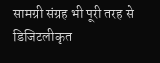सामग्री संग्रह भी पूरी तरह से डिजिटलीकृत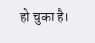हो चुका है।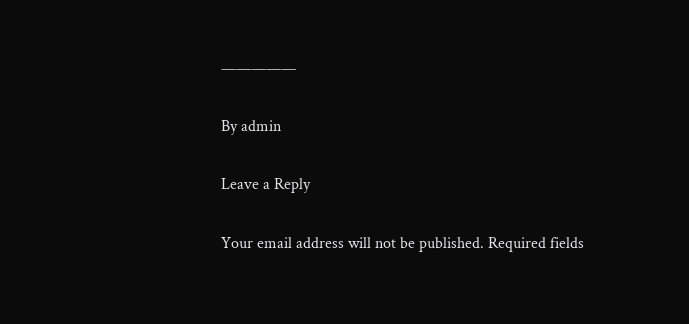—————

By admin

Leave a Reply

Your email address will not be published. Required fields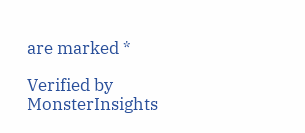are marked *

Verified by MonsterInsights